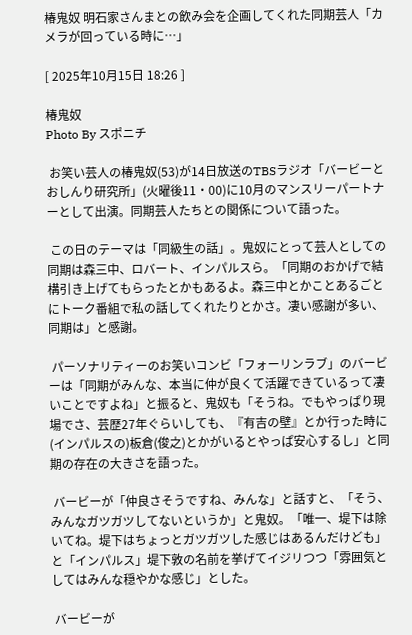椿鬼奴 明石家さんまとの飲み会を企画してくれた同期芸人「カメラが回っている時に…」

[ 2025年10月15日 18:26 ]

椿鬼奴
Photo By スポニチ

 お笑い芸人の椿鬼奴(53)が14日放送のTBSラジオ「バービーとおしんり研究所」(火曜後11・00)に10月のマンスリーパートナーとして出演。同期芸人たちとの関係について語った。

 この日のテーマは「同級生の話」。鬼奴にとって芸人としての同期は森三中、ロバート、インパルスら。「同期のおかげで結構引き上げてもらったとかもあるよ。森三中とかことあるごとにトーク番組で私の話してくれたりとかさ。凄い感謝が多い、同期は」と感謝。

 パーソナリティーのお笑いコンビ「フォーリンラブ」のバービーは「同期がみんな、本当に仲が良くて活躍できているって凄いことですよね」と振ると、鬼奴も「そうね。でもやっぱり現場でさ、芸歴27年ぐらいしても、『有吉の壁』とか行った時に(インパルスの)板倉(俊之)とかがいるとやっぱ安心するし」と同期の存在の大きさを語った。

 バービーが「仲良さそうですね、みんな」と話すと、「そう、みんなガツガツしてないというか」と鬼奴。「唯一、堤下は除いてね。堤下はちょっとガツガツした感じはあるんだけども」と「インパルス」堤下敦の名前を挙げてイジリつつ「雰囲気としてはみんな穏やかな感じ」とした。

 バービーが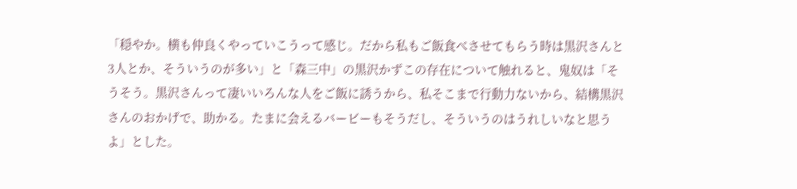「穏やか。横も仲良くやっていこうって感じ。だから私もご飯食べさせてもらう時は黒沢さんと3人とか、そういうのが多い」と「森三中」の黒沢かずこの存在について触れると、鬼奴は「そうそう。黒沢さんって凄いいろんな人をご飯に誘うから、私そこまで行動力ないから、結構黒沢さんのおかげで、助かる。たまに会えるバービーもそうだし、そういうのはうれしいなと思うよ」とした。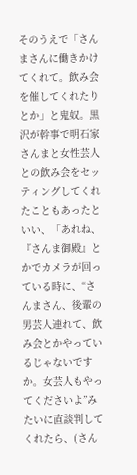そのうえで「さんまさんに働きかけてくれて。飲み会を催してくれたりとか」と鬼奴。黒沢が幹事で明石家さんまと女性芸人との飲み会をセッティングしてくれたこともあったといい、「あれね、『さんま御殿』とかでカメラが回っている時に、“さんまさん、後輩の男芸人連れて、飲み会とかやっているじゃないですか。女芸人もやってくださいよ”みたいに直談判してくれたら、(さん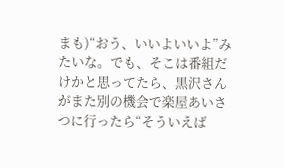まも)“おう、いいよいいよ”みたいな。でも、そこは番組だけかと思ってたら、黒沢さんがまた別の機会で楽屋あいさつに行ったら“そういえば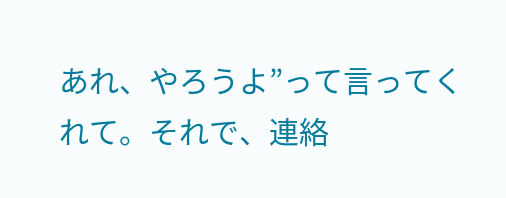あれ、やろうよ”って言ってくれて。それで、連絡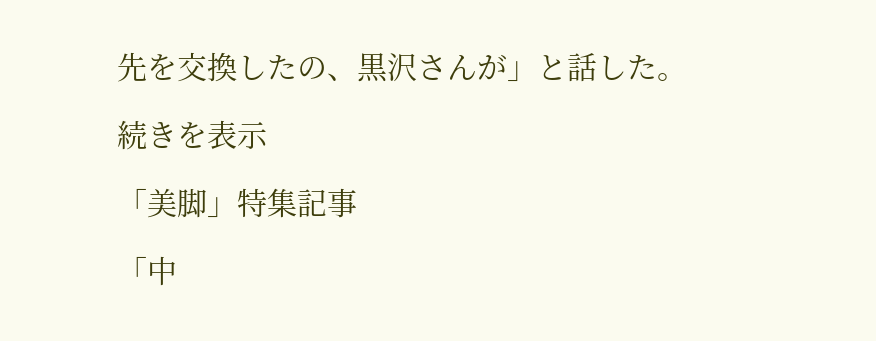先を交換したの、黒沢さんが」と話した。

続きを表示

「美脚」特集記事

「中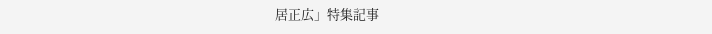居正広」特集記事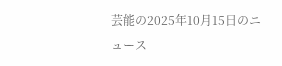芸能の2025年10月15日のニュース